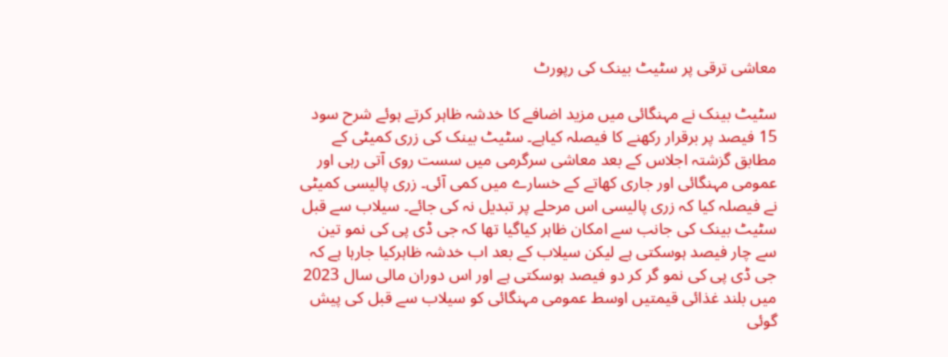معاشی ترقی پر سٹیٹ بینک کی رپورٹ

سٹیٹ بینک نے مہنگائی میں مزید اضافے کا خدشہ ظاہر کرتے ہوئے شرح سود 15 فیصد پر برقرار رکھنے کا فیصلہ کیاہے۔ سٹیٹ بینک کی زری کمیٹی کے مطابق گزشتہ اجلاس کے بعد معاشی سرگرمی میں سست روی آتی رہی اور عمومی مہنگائی اور جاری کھاتے کے خسارے میں کمی آئی۔ زری پالیسی کمیٹی نے فیصلہ کیا کہ زری پالیسی اس مرحلے پر تبدیل نہ کی جائے۔ سیلاب سے قبل سٹیٹ بینک کی جانب سے امکان ظاہر کیاگیا تھا کہ جی ڈی پی کی نمو تین سے چار فیصد ہوسکتی ہے لیکن سیلاب کے بعد اب خدشہ ظاہرکیا جارہا ہے کہ جی ڈی پی کی نمو گر کر دو فیصد ہوسکتی ہے اور اس دوران مالی سال 2023 میں بلند غذائی قیمتیں اوسط عمومی مہنگائی کو سیلاب سے قبل کی پیش گوئی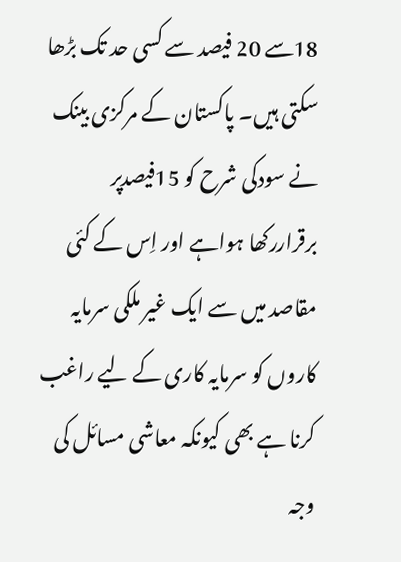18سے 20 فیصد سے کسی حد تک بڑھا سکتی ہیں۔ پاکستان کے مرکزی بینک نے سودکی شرح کو 15فیصدپر برقراررکھا ہواہے اور اِس کے کئی مقاصد میں سے ایک غیر ملکی سرمایہ کاروں کو سرمایہ کاری کے لیے راغب کرنا ہے بھی کیونکہ معاشی مسائل کی وجہ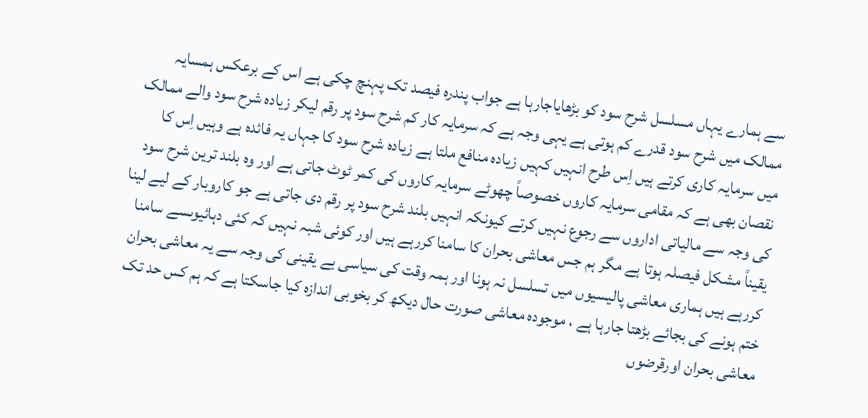سے ہمارے یہاں مسلسل شرح سود کو بڑھایاجارہا ہے جواب پندرہ فیصد تک پہنچ چکی ہے اس کے برعکس ہمسایہ ممالک میں شرح سود قدرے کم ہوتی ہے یہی وجہ ہے کہ سرمایہ کار کم شرح سود پر رقم لیکر زیادہ شرح سود والے ممالک میں سرمایہ کاری کرتے ہیں اِس طرح انہیں کہیں زیادہ منافع ملتا ہے زیادہ شرح سود کا جہاں یہ فائدہ ہے وہیں اِس کا نقصان بھی ہے کہ مقامی سرمایہ کاروں خصوصاً چھوٹے سرمایہ کاروں کی کمر ٹوٹ جاتی ہے اور وہ بلند ترین شرح سود کی وجہ سے مالیاتی اداروں سے رجوع نہیں کرتے کیونکہ انہیں بلند شرح سود پر رقم دی جاتی ہے جو کاروبار کے لیے لینا یقیناً مشکل فیصلہ ہوتا ہے مگر ہم جس معاشی بحران کا سامنا کررہے ہیں اور کوئی شبہ نہیں کہ کئی دہائیوںسے سامنا کررہے ہیں ہماری معاشی پالیسیوں میں تسلسل نہ ہونا اور ہمہ وقت کی سیاسی بے یقینی کی وجہ سے یہ معاشی بحران ختم ہونے کی بجائے بڑھتا جارہا ہے ، موجودہ معاشی صورت حال دیکھ کر بخوبی اندازہ کیا جاسکتا ہے کہ ہم کس حد تک معاشی بحران اورقرضوں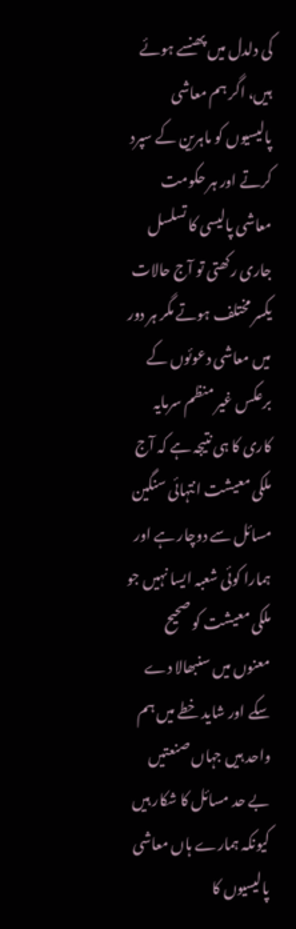کی دلدل میں پھنسے ہوئے ہیں، اگر ہم معاشی پالیسیوں کو ماہرین کے سپرد کرتے اور ہر حکومت معاشی پالیسی کا تسلسل جاری رکھتی تو آج حالات یکسر مختلف ہوتے مگر ہر دور میں معاشی دعوئوں کے برعکس غیر منظم سرمایہ کاری کا ہی نتیجہ ہے کہ آج ملکی معیشت انتہائی سنگین مسائل سے دوچار ہے اور ہمارا کوئی شعبہ ایسا نہیں جو ملکی معیشت کو صحیح معنوں میں سنبھالا دے سکے اور شاید خطے میں ہم واحد ہیں جہاں صنعتیں بے حد مسائل کا شکار ہیں کیونکہ ہمارے ہاں معاشی پالیسیوں کا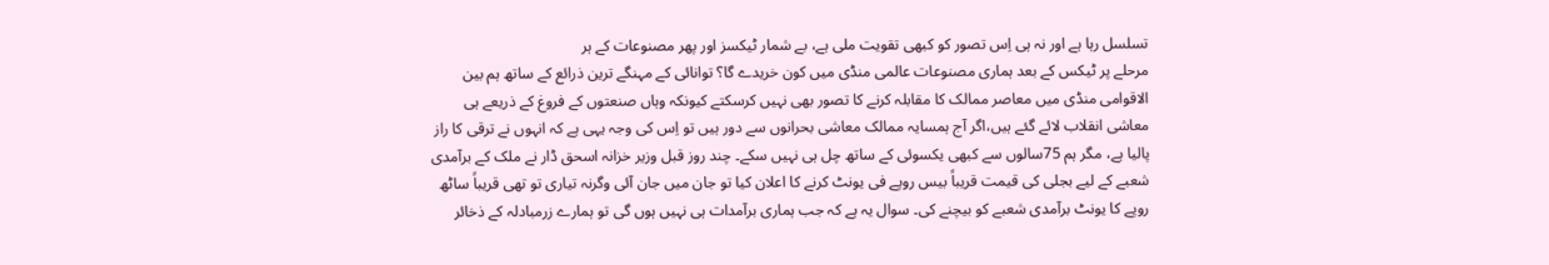تسلسل رہا ہے اور نہ ہی اِس تصور کو کبھی تقویت ملی ہے، بے شمار ٹیکسز اور پھر مصنوعات کے ہر
مرحلے پر ٹیکس کے بعد ہماری مصنوعات عالمی منڈی میں کون خریدے گا؟ توانائی کے مہنگے ترین ذرائع کے ساتھ ہم بین الاقوامی منڈی میں معاصر ممالک کا مقابلہ کرنے کا تصور بھی نہیں کرسکتے کیونکہ وہاں صنعتوں کے فروغ کے ذریعے ہی معاشی انقلاب لائے گئے ہیں،اگر آج ہمسایہ ممالک معاشی بحرانوں سے دور ہیں تو اِس کی وجہ یہی ہے کہ انہوں نے ترقی کا راز پالیا ہے، مگر ہم 75سالوں سے کبھی یکسوئی کے ساتھ چل ہی نہیں سکے۔ چند روز قبل وزیر خزانہ اسحق ڈار نے ملک کے برآمدی شعبے کے لیے بجلی کی قیمت قریباً بیس روپے فی یونٹ کرنے کا اعلان کیا تو جان میں جان آئی وگرنہ تیاری تو تھی قریباً ساٹھ روپے کا یونٹ برآمدی شعبے کو بیچنے کی۔ سوال یہ ہے کہ جب ہماری برآمدات ہی نہیں ہوں گی تو ہمارے زرمبادلہ کے ذخائر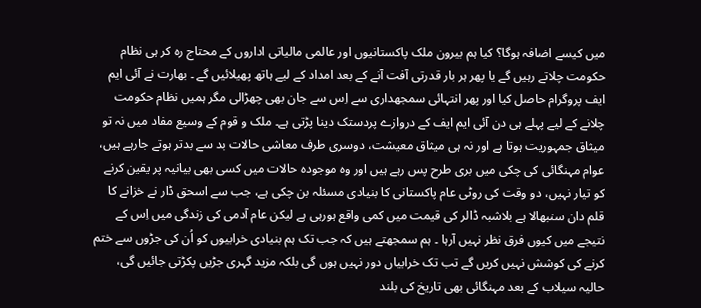میں کیسے اضافہ ہوگا؟ کیا ہم بیرون ملک پاکستانیوں اور عالمی مالیاتی اداروں کے محتاج رہ کر ہی نظام حکومت چلاتے رہیں گے یا پھر ہر بار قدرتی آفت آنے کے بعد امداد کے لیے ہاتھ پھیلائیں گے ۔ بھارت نے آئی ایم ایف پروگرام حاصل کیا اور پھر انتہائی سمجھداری سے اِس سے جان بھی چھڑالی مگر ہمیں نظام حکومت چلانے کے لیے پہلے ہی دن آئی ایم ایف کے دروازے پردستک دینا پڑتی ہے۔ ملک و قوم کے وسیع مفاد میں نہ تو میثاق جمہوریت ہوتا ہے اور نہ ہی میثاق معیشت، دوسری طرف معاشی حالات بد سے بدتر ہوتے جارہے ہیں، عوام مہنگائی کی چکی میں بری طرح پس رہے ہیں اور وہ موجودہ حالات میں کسی بھی بیانیہ پر یقین کرنے کو تیار نہیں، دو وقت کی روٹی عام پاکستانی کا بنیادی مسئلہ بن چکی ہے، جب سے اسحق ڈار نے خزانے کا قلم دان سنبھالا ہے بلاشبہ ڈالر کی قیمت میں کمی واقع ہورہی ہے لیکن عام آدمی کی زندگی میں اِس کے نتیجے میں کیوں فرق نظر نہیں آرہا ۔ ہم سمجھتے ہیں کہ جب تک ہم بنیادی خرابیوں کو اُن کی جڑوں سے ختم کرنے کی کوشش نہیں کریں گے تب تک خرابیاں دور نہیں ہوں گی بلکہ مزید گہری جڑیں پکڑتی جائیں گی، حالیہ سیلاب کے بعد مہنگائی بھی تاریخ کی بلند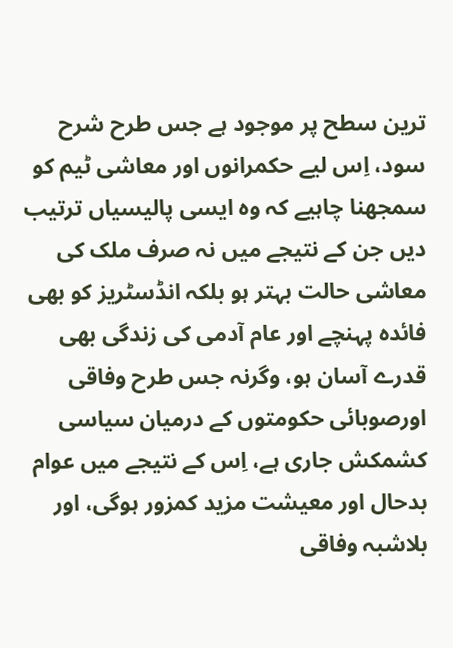ترین سطح پر موجود ہے جس طرح شرح سود، اِس لیے حکمرانوں اور معاشی ٹیم کو سمجھنا چاہیے کہ وہ ایسی پالیسیاں ترتیب دیں جن کے نتیجے میں نہ صرف ملک کی معاشی حالت بہتر ہو بلکہ انڈسٹریز کو بھی فائدہ پہنچے اور عام آدمی کی زندگی بھی قدرے آسان ہو، وگرنہ جس طرح وفاقی اورصوبائی حکومتوں کے درمیان سیاسی کشمکش جاری ہے، اِس کے نتیجے میں عوام بدحال اور معیشت مزید کمزور ہوگی، اور بلاشبہ وفاقی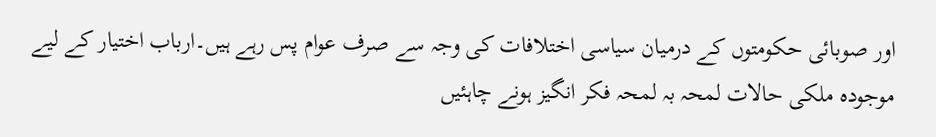اور صوبائی حکومتوں کے درمیان سیاسی اختلافات کی وجہ سے صرف عوام پس رہے ہیں۔ارباب اختیار کے لیے موجودہ ملکی حالات لمحہ بہ لمحہ فکر انگیز ہونے چاہئیں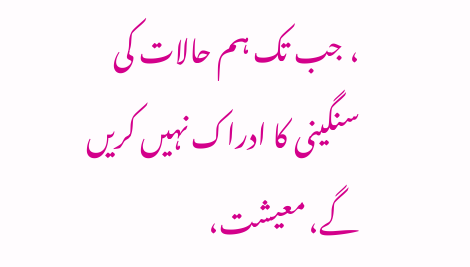، جب تک ہم حالات کی سنگینی کا ادراک نہیں کریں گے، معیشت،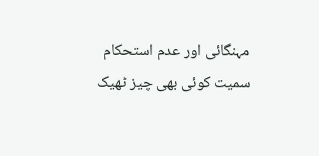مہنگائی اور عدم استحکام سمیت کوئی بھی چیز ٹھیک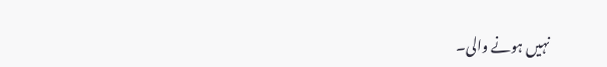نہیں ہونے والی۔